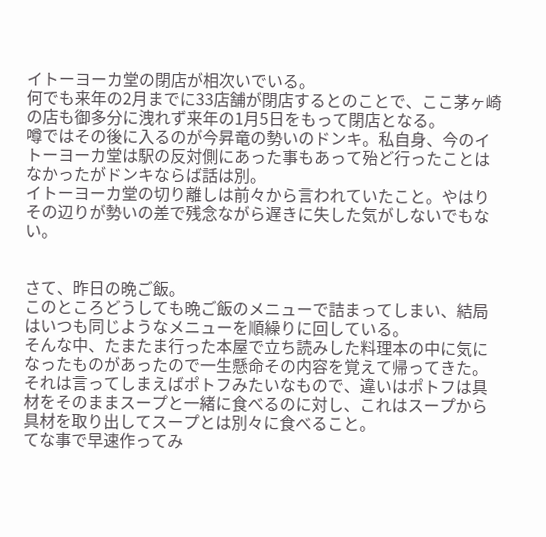イトーヨーカ堂の閉店が相次いでいる。
何でも来年の2月までに33店舗が閉店するとのことで、ここ茅ヶ崎の店も御多分に洩れず来年の1月5日をもって閉店となる。
噂ではその後に入るのが今昇竜の勢いのドンキ。私自身、今のイトーヨーカ堂は駅の反対側にあった事もあって殆ど行ったことはなかったがドンキならば話は別。
イトーヨーカ堂の切り離しは前々から言われていたこと。やはりその辺りが勢いの差で残念ながら遅きに失した気がしないでもない。


さて、昨日の晩ご飯。
このところどうしても晩ご飯のメニューで詰まってしまい、結局はいつも同じようなメニューを順繰りに回している。
そんな中、たまたま行った本屋で立ち読みした料理本の中に気になったものがあったので一生懸命その内容を覚えて帰ってきた。
それは言ってしまえばポトフみたいなもので、違いはポトフは具材をそのままスープと一緒に食べるのに対し、これはスープから具材を取り出してスープとは別々に食べること。
てな事で早速作ってみ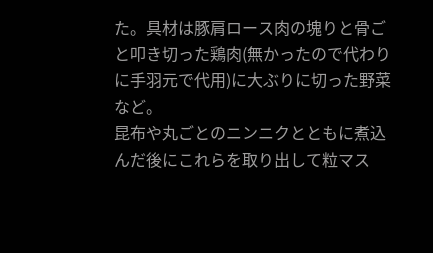た。具材は豚肩ロース肉の塊りと骨ごと叩き切った鶏肉(無かったので代わりに手羽元で代用)に大ぶりに切った野菜など。
昆布や丸ごとのニンニクとともに煮込んだ後にこれらを取り出して粒マス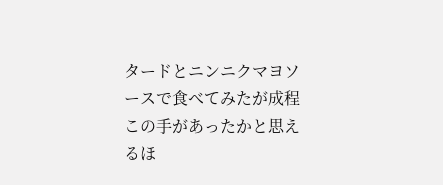タードとニンニクマヨソースで食べてみたが成程この手があったかと思えるほ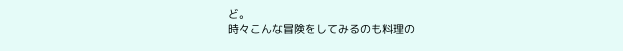ど。
時々こんな冒険をしてみるのも料理の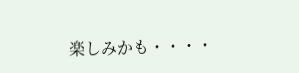楽しみかも・・・・